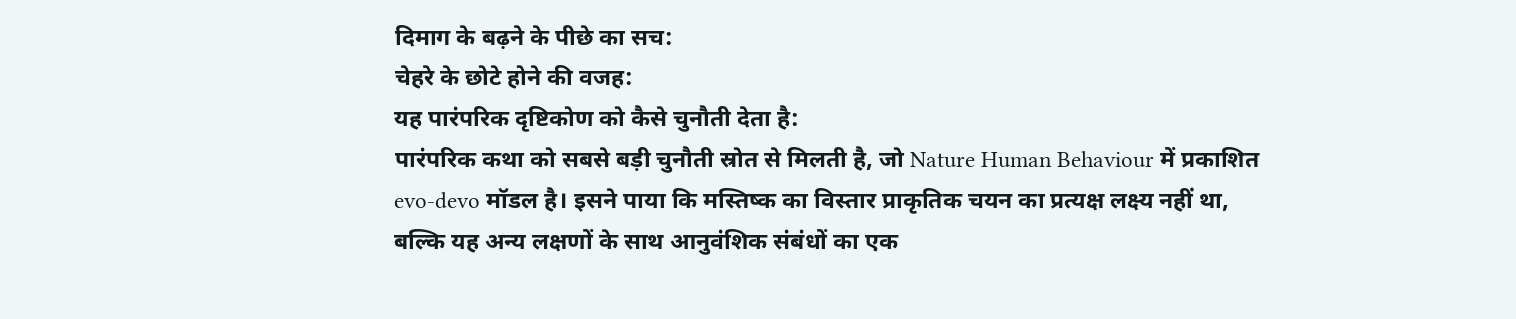दिमाग के बढ़ने के पीछे का सच:
चेहरे के छोटे होने की वजह:
यह पारंपरिक दृष्टिकोण को कैसे चुनौती देता है:
पारंपरिक कथा को सबसे बड़ी चुनौती स्रोत से मिलती है, जो Nature Human Behaviour में प्रकाशित evo-devo मॉडल है। इसने पाया कि मस्तिष्क का विस्तार प्राकृतिक चयन का प्रत्यक्ष लक्ष्य नहीं था, बल्कि यह अन्य लक्षणों के साथ आनुवंशिक संबंधों का एक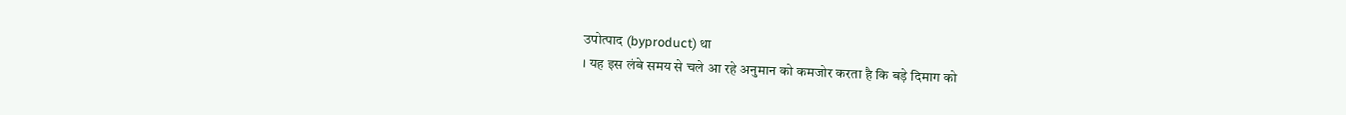उपोत्पाद (byproduct) था
। यह इस लंबे समय से चले आ रहे अनुमान को कमजोर करता है कि बड़े दिमाग को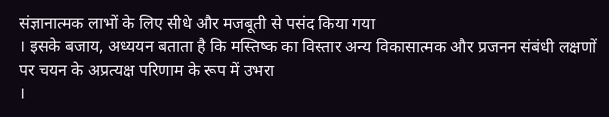संज्ञानात्मक लाभों के लिए सीधे और मजबूती से पसंद किया गया
। इसके बजाय, अध्ययन बताता है कि मस्तिष्क का विस्तार अन्य विकासात्मक और प्रजनन संबंधी लक्षणों पर चयन के अप्रत्यक्ष परिणाम के रूप में उभरा
।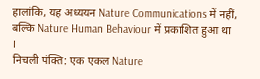हालांकि, यह अध्ययन Nature Communications में नहीं, बल्कि Nature Human Behaviour में प्रकाशित हुआ था
।
निचली पंक्ति: एक एकल Nature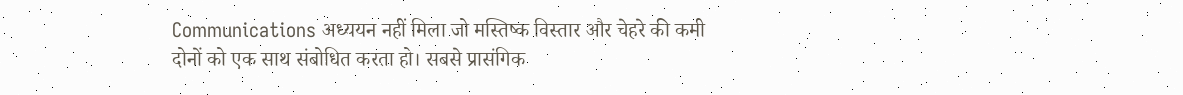Communications अध्ययन नहीं मिला जो मस्तिष्क विस्तार और चेहरे की कमी दोनों को एक साथ संबोधित करता हो। सबसे प्रासंगिक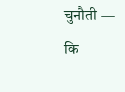चुनौती — कि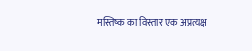मस्तिष्क का विस्तार एक अप्रत्यक्ष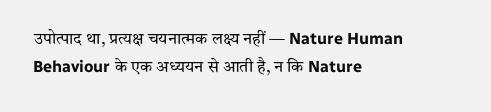उपोत्पाद था, प्रत्यक्ष चयनात्मक लक्ष्य नहीं — Nature Human Behaviour के एक अध्ययन से आती है, न कि Nature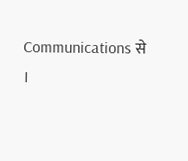Communications से
।